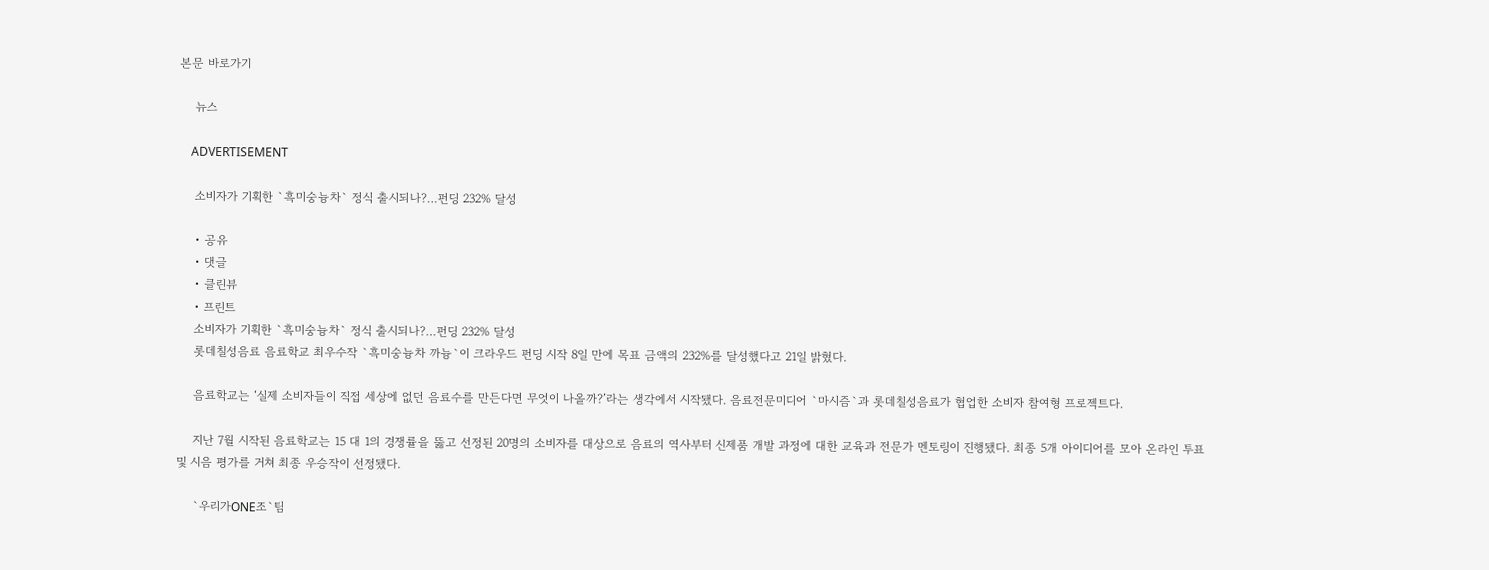본문 바로가기

    뉴스

    ADVERTISEMENT

    소비자가 기획한 `흑미숭늉차` 정식 출시되나?…펀딩 232% 달성

    • 공유
    • 댓글
    • 클린뷰
    • 프린트
    소비자가 기획한 `흑미숭늉차` 정식 출시되나?…펀딩 232% 달성
    롯데칠성음료 음료학교 최우수작 `흑미숭늉차 까늉`이 크라우드 펀딩 시작 8일 만에 목표 금액의 232%를 달성했다고 21일 밝혔다.

    음료학교는 ‘실제 소비자들이 직접 세상에 없던 음료수를 만든다면 무엇이 나올까?’라는 생각에서 시작됐다. 음료전문미디어 `마시즘`과 롯데칠성음료가 협업한 소비자 참여형 프로젝트다.

    지난 7월 시작된 음료학교는 15 대 1의 경쟁률을 뚫고 선정된 20명의 소비자를 대상으로 음료의 역사부터 신제품 개발 과정에 대한 교육과 전문가 멘토링이 진행됐다. 최종 5개 아이디어를 모아 온라인 투표 및 시음 평가를 거쳐 최종 우승작이 선정됐다.

    `우리가ONE조`팀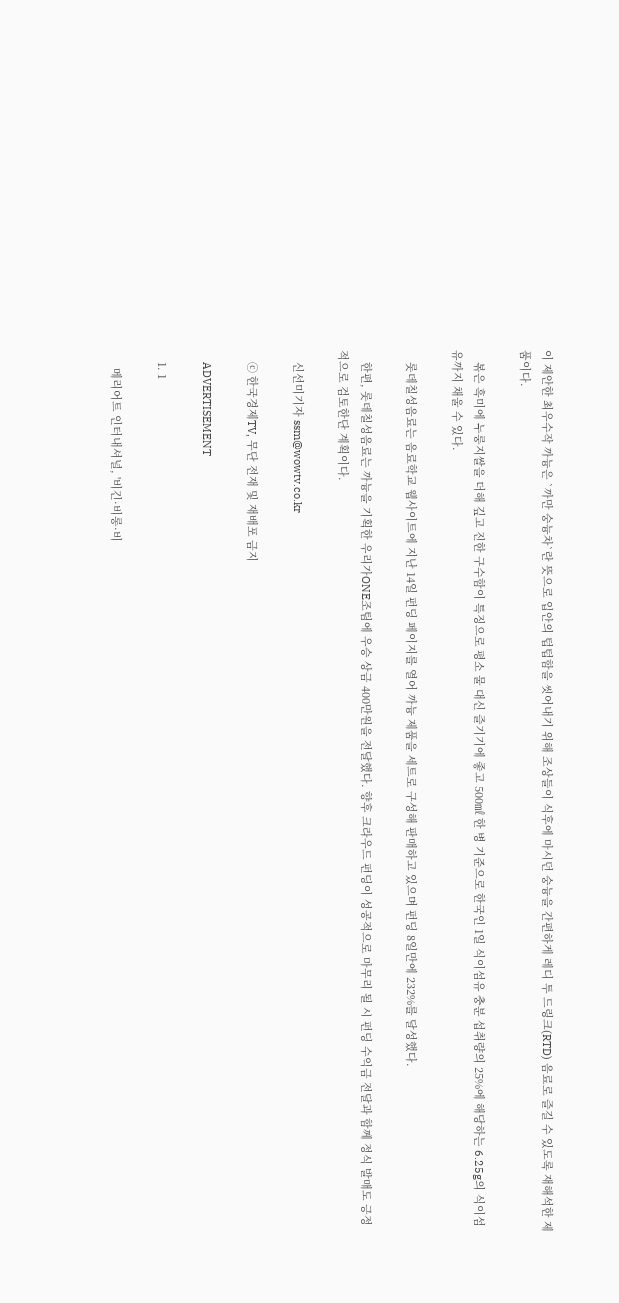이 제안한 최우수작 까늉은 `까만 숭늉차`란 뜻으로 입안의 텁텁함을 씻어내기 위해 조상들이 식후에 마시던 숭늉을 간편하게 레디 투 드링크(RTD) 음료로 즐길 수 있도록 재해석한 제품이다.

    볶은 흑미에 누룽지쌀을 더해 깊고 진한 구수함이 특징으로 평소 물 대신 즐기기에 좋고 500㎖ 한 병 기준으로 한국인 1일 식이섬유 충분 섭취량의 25%에 해당하는 6.25g의 식이섬유까지 채울 수 있다.

    롯데칠성음료는 음료학교 웹사이트에 지난 14일 펀딩 페이지를 열어 까늉 제품을 세트로 구성해 판매하고 있으며 펀딩 8일만에 232%를 달성했다.

    한편, 롯데칠성음료는 까늉을 기획한 우리가ONE조팀에 우승 상금 400만원을 전달했다. 향후 크라우드 펀딩이 성공적으로 마무리 될 시 펀딩 수익금 전달과 함께 정식 발매도 긍정적으로 검토한단 계획이다.

    신선미기자 ssm@wowtv.co.kr

    ⓒ 한국경제TV, 무단 전재 및 재배포 금지

    ADVERTISEMENT

    1. 1

      메리어트 인터내셔널, '비긴·비롱·비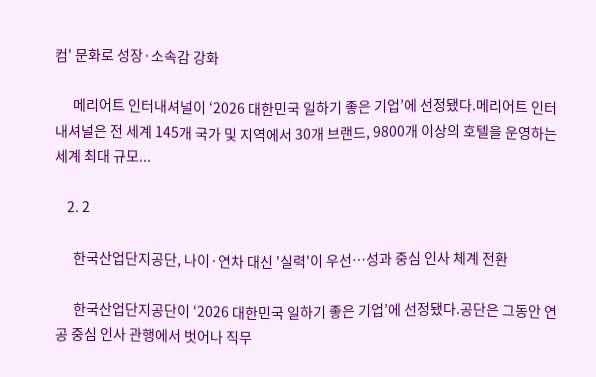컴' 문화로 성장·소속감 강화

      메리어트 인터내셔널이 ‘2026 대한민국 일하기 좋은 기업’에 선정됐다.메리어트 인터내셔널은 전 세계 145개 국가 및 지역에서 30개 브랜드, 9800개 이상의 호텔을 운영하는 세계 최대 규모...

    2. 2

      한국산업단지공단, 나이·연차 대신 '실력'이 우선…성과 중심 인사 체계 전환

      한국산업단지공단이 ‘2026 대한민국 일하기 좋은 기업’에 선정됐다.공단은 그동안 연공 중심 인사 관행에서 벗어나 직무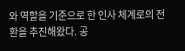와 역할을 기준으로 한 인사 체계로의 전환을 추진해왔다. 공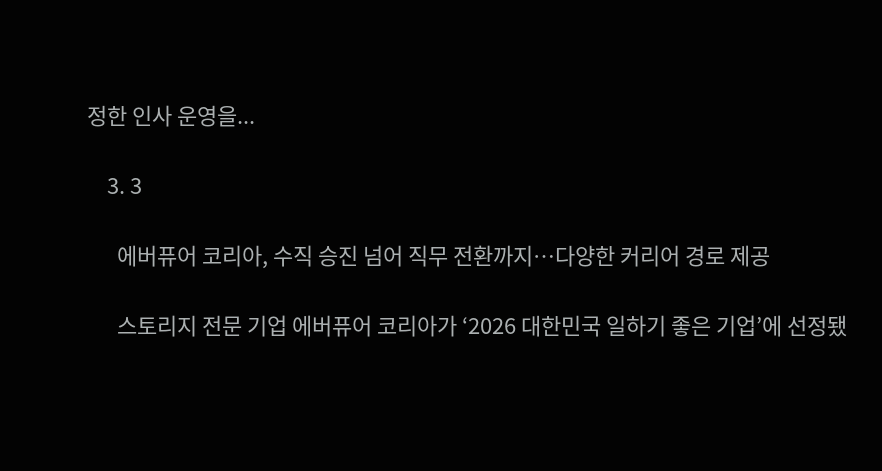정한 인사 운영을...

    3. 3

      에버퓨어 코리아, 수직 승진 넘어 직무 전환까지…다양한 커리어 경로 제공

      스토리지 전문 기업 에버퓨어 코리아가 ‘2026 대한민국 일하기 좋은 기업’에 선정됐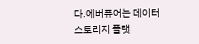다.에버퓨어는 데이터 스토리지 플랫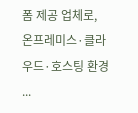폼 제공 업체로, 온프레미스·클라우드·호스팅 환경 ...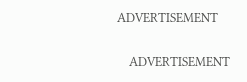ADVERTISEMENT

    ADVERTISEMENT